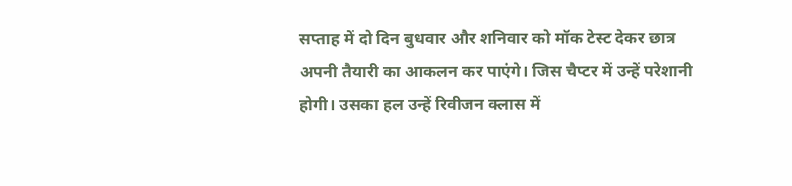सप्ताह में दो दिन बुधवार और शनिवार को मॉक टेस्ट देकर छात्र अपनी तैयारी का आकलन कर पाएंगे। जिस चैप्टर में उन्हें परेशानी होगी। उसका हल उन्हें रिवीजन क्लास में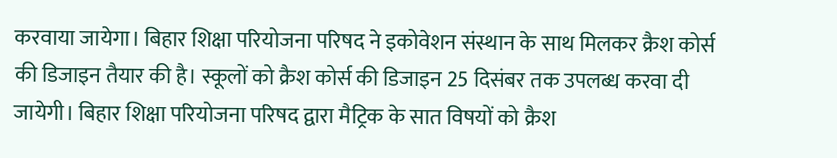करवाया जायेगा। बिहार शिक्षा परियोजना परिषद ने इकोवेशन संस्थान के साथ मिलकर क्रैश कोर्स की डिजाइन तैयार की है। स्कूलों को क्रैश कोर्स की डिजाइन 25 दिसंबर तक उपलब्ध करवा दी जायेगी। बिहार शिक्षा परियोजना परिषद द्वारा मैट्रिक के सात विषयों को क्रैश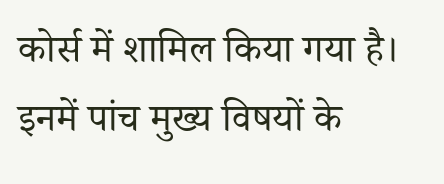कोर्स में शामिल किया गया है। इनमें पांच मुख्य विषयों के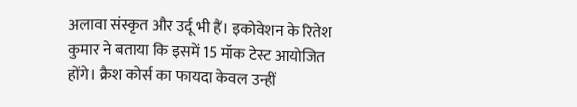अलावा संस्कृत और उर्दू भी हैं। इकोवेशन के रितेश कुमार ने बताया कि इसमें 15 मॉक टेस्ट आयोजित होंगे। क्रैश कोर्स का फायदा केवल उन्हीं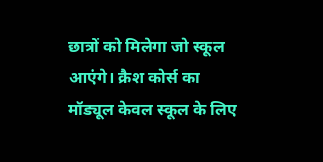छात्रों को मिलेगा जो स्कूल आएंगे। क्रैश कोर्स का मॉड्यूल केवल स्कूल के लिए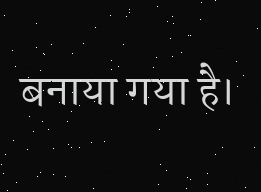बनाया गया है।